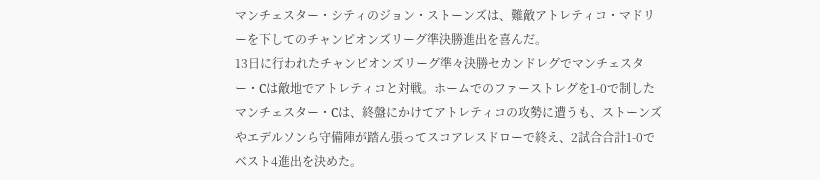マンチェスター・シティのジョン・ストーンズは、難敵アトレティコ・マドリーを下してのチャンピオンズリーグ準決勝進出を喜んだ。
13日に行われたチャンピオンズリーグ準々決勝セカンドレグでマンチェスター・Cは敵地でアトレティコと対戦。ホームでのファーストレグを1-0で制したマンチェスター・Cは、終盤にかけてアトレティコの攻勢に遭うも、ストーンズやエデルソンら守備陣が踏ん張ってスコアレスドローで終え、2試合合計1-0でベスト4進出を決めた。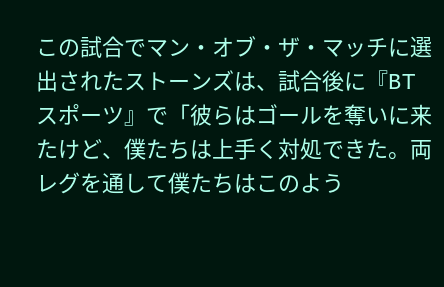この試合でマン・オブ・ザ・マッチに選出されたストーンズは、試合後に『BTスポーツ』で「彼らはゴールを奪いに来たけど、僕たちは上手く対処できた。両レグを通して僕たちはこのよう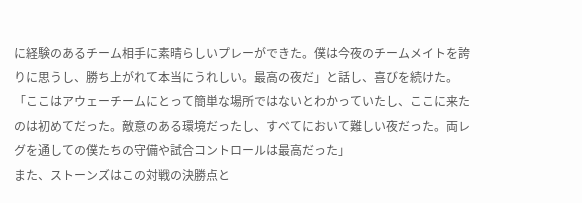に経験のあるチーム相手に素晴らしいプレーができた。僕は今夜のチームメイトを誇りに思うし、勝ち上がれて本当にうれしい。最高の夜だ」と話し、喜びを続けた。
「ここはアウェーチームにとって簡単な場所ではないとわかっていたし、ここに来たのは初めてだった。敵意のある環境だったし、すべてにおいて難しい夜だった。両レグを通しての僕たちの守備や試合コントロールは最高だった」
また、ストーンズはこの対戦の決勝点と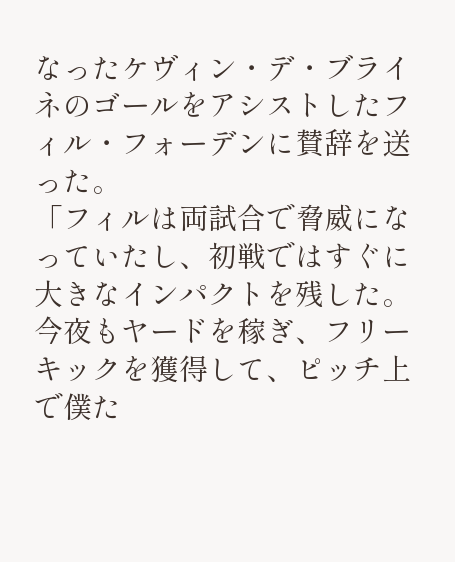なったケヴィン・デ・ブライネのゴールをアシストしたフィル・フォーデンに賛辞を送った。
「フィルは両試合で脅威になっていたし、初戦ではすぐに大きなインパクトを残した。今夜もヤードを稼ぎ、フリーキックを獲得して、ピッチ上で僕た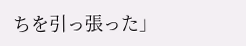ちを引っ張った」